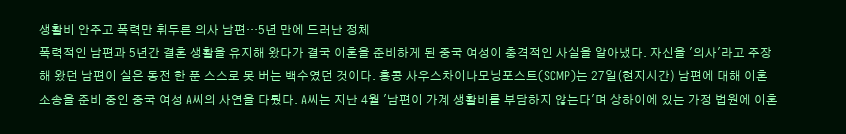생활비 안주고 폭력만 휘두른 의사 남편…5년 만에 드러난 정체
폭력적인 남편과 5년간 결혼 생활을 유지해 왔다가 결국 이혼을 준비하게 된 중국 여성이 충격적인 사실을 알아냈다. 자신을 '의사'라고 주장해 왔던 남편이 실은 동전 한 푼 스스로 못 버는 백수였던 것이다. 홍콩 사우스차이나모닝포스트(SCMP)는 27일(현지시간) 남편에 대해 이혼 소송을 준비 중인 중국 여성 A씨의 사연을 다뤘다. A씨는 지난 4월 '남편이 가계 생활비를 부담하지 않는다'며 상하이에 있는 가정 법원에 이혼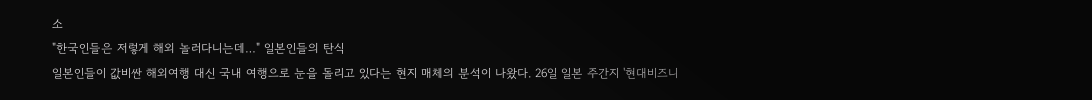소
"한국인들은 저렇게 해외 놀러다니는데…" 일본인들의 탄식
일본인들이 값비싼 해외여행 대신 국내 여행으로 눈을 돌리고 있다는 현지 매체의 분석이 나왔다. 26일 일본 주간지 '현대비즈니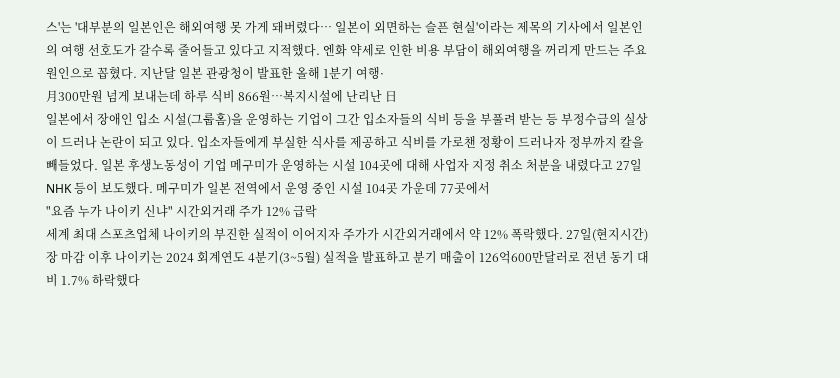스'는 '대부분의 일본인은 해외여행 못 가게 돼버렸다… 일본이 외면하는 슬픈 현실'이라는 제목의 기사에서 일본인의 여행 선호도가 갈수록 줄어들고 있다고 지적했다. 엔화 약세로 인한 비용 부담이 해외여행을 꺼리게 만드는 주요 원인으로 꼽혔다. 지난달 일본 관광청이 발표한 올해 1분기 여행·
月300만원 넘게 보내는데 하루 식비 866원…복지시설에 난리난 日
일본에서 장애인 입소 시설(그룹홈)을 운영하는 기업이 그간 입소자들의 식비 등을 부풀려 받는 등 부정수급의 실상이 드러나 논란이 되고 있다. 입소자들에게 부실한 식사를 제공하고 식비를 가로챈 정황이 드러나자 정부까지 칼을 빼들었다. 일본 후생노동성이 기업 메구미가 운영하는 시설 104곳에 대해 사업자 지정 취소 처분을 내렸다고 27일 NHK 등이 보도했다. 메구미가 일본 전역에서 운영 중인 시설 104곳 가운데 77곳에서
"요즘 누가 나이키 신냐" 시간외거래 주가 12% 급락
세계 최대 스포츠업체 나이키의 부진한 실적이 이어지자 주가가 시간외거래에서 약 12% 폭락했다. 27일(현지시간) 장 마감 이후 나이키는 2024 회계연도 4분기(3~5월) 실적을 발표하고 분기 매출이 126억600만달러로 전년 동기 대비 1.7% 하락했다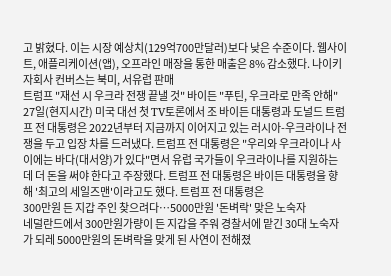고 밝혔다. 이는 시장 예상치(129억700만달러)보다 낮은 수준이다. 웹사이트, 애플리케이션(앱), 오프라인 매장을 통한 매출은 8% 감소했다. 나이키 자회사 컨버스는 북미, 서유럽 판매
트럼프 "재선 시 우크라 전쟁 끝낼 것" 바이든 "푸틴, 우크라로 만족 안해"
27일(현지시간) 미국 대선 첫 TV토론에서 조 바이든 대통령과 도널드 트럼프 전 대통령은 2022년부터 지금까지 이어지고 있는 러시아-우크라이나 전쟁을 두고 입장 차를 드러냈다. 트럼프 전 대통령은 "우리와 우크라이나 사이에는 바다(대서양)가 있다"면서 유럽 국가들이 우크라이나를 지원하는 데 더 돈을 써야 한다고 주장했다. 트럼프 전 대통령은 바이든 대통령을 향해 '최고의 세일즈맨'이라고도 했다. 트럼프 전 대통령은
300만원 든 지갑 주인 찾으려다…5000만원 '돈벼락' 맞은 노숙자
네덜란드에서 300만원가량이 든 지갑을 주워 경찰서에 맡긴 30대 노숙자가 되레 5000만원의 돈벼락을 맞게 된 사연이 전해졌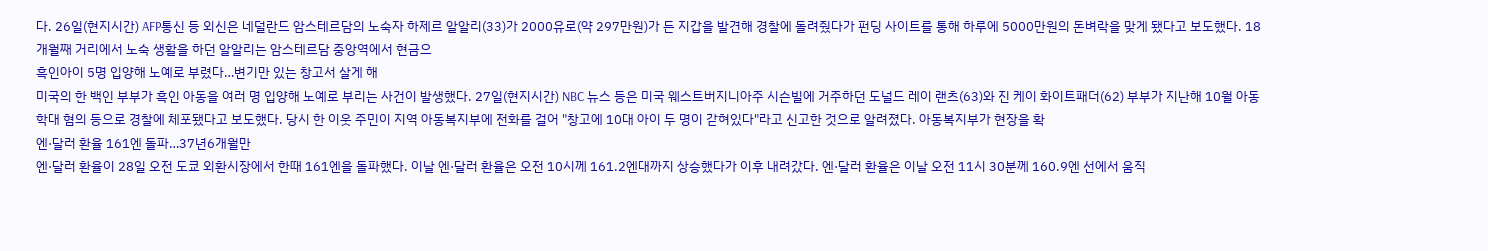다. 26일(현지시간) AFP통신 등 외신은 네덜란드 암스테르담의 노숙자 하제르 알알리(33)가 2000유로(약 297만원)가 든 지갑을 발견해 경찰에 돌려줬다가 펀딩 사이트를 통해 하루에 5000만원의 돈벼락을 맞게 됐다고 보도했다. 18개월째 거리에서 노숙 생활을 하던 알알리는 암스테르담 중앙역에서 현금으
흑인아이 5명 입양해 노예로 부렸다…변기만 있는 창고서 살게 해
미국의 한 백인 부부가 흑인 아동을 여러 명 입양해 노예로 부리는 사건이 발생했다. 27일(현지시간) NBC 뉴스 등은 미국 웨스트버지니아주 시슨빌에 거주하던 도널드 레이 랜츠(63)와 진 케이 화이트패더(62) 부부가 지난해 10월 아동학대 혐의 등으로 경찰에 체포됐다고 보도했다. 당시 한 이웃 주민이 지역 아동복지부에 전화를 걸어 "창고에 10대 아이 두 명이 갇혀있다"라고 신고한 것으로 알려졌다. 아동복지부가 현장을 확
엔·달러 환율 161엔 돌파…37년6개월만
엔·달러 환율이 28일 오전 도쿄 외환시장에서 한때 161엔을 돌파했다. 이날 엔·달러 환율은 오전 10시께 161.2엔대까지 상승했다가 이후 내려갔다. 엔·달러 환율은 이날 오전 11시 30분께 160.9엔 선에서 움직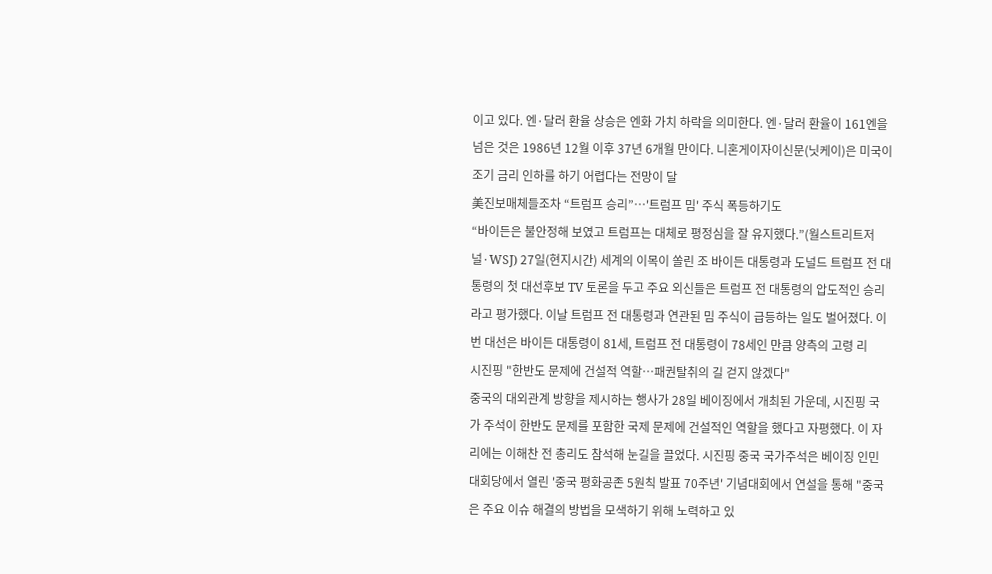이고 있다. 엔·달러 환율 상승은 엔화 가치 하락을 의미한다. 엔·달러 환율이 161엔을 넘은 것은 1986년 12월 이후 37년 6개월 만이다. 니혼게이자이신문(닛케이)은 미국이 조기 금리 인하를 하기 어렵다는 전망이 달
美진보매체들조차 “트럼프 승리”…'트럼프 밈' 주식 폭등하기도
“바이든은 불안정해 보였고 트럼프는 대체로 평정심을 잘 유지했다.”(월스트리트저널·WSJ) 27일(현지시간) 세계의 이목이 쏠린 조 바이든 대통령과 도널드 트럼프 전 대통령의 첫 대선후보 TV 토론을 두고 주요 외신들은 트럼프 전 대통령의 압도적인 승리라고 평가했다. 이날 트럼프 전 대통령과 연관된 밈 주식이 급등하는 일도 벌어졌다. 이번 대선은 바이든 대통령이 81세, 트럼프 전 대통령이 78세인 만큼 양측의 고령 리
시진핑 "한반도 문제에 건설적 역할…패권탈취의 길 걷지 않겠다"
중국의 대외관계 방향을 제시하는 행사가 28일 베이징에서 개최된 가운데, 시진핑 국가 주석이 한반도 문제를 포함한 국제 문제에 건설적인 역할을 했다고 자평했다. 이 자리에는 이해찬 전 총리도 참석해 눈길을 끌었다. 시진핑 중국 국가주석은 베이징 인민대회당에서 열린 '중국 평화공존 5원칙 발표 70주년' 기념대회에서 연설을 통해 "중국은 주요 이슈 해결의 방법을 모색하기 위해 노력하고 있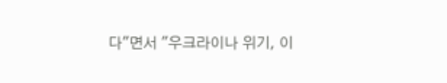다"면서 "우크라이나 위기, 이